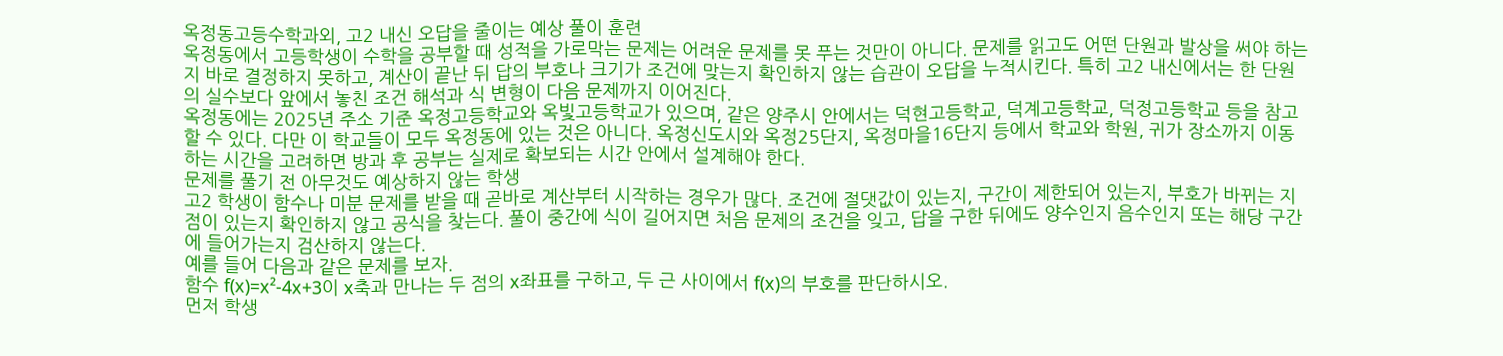옥정동고등수학과외, 고2 내신 오답을 줄이는 예상 풀이 훈련
옥정동에서 고등학생이 수학을 공부할 때 성적을 가로막는 문제는 어려운 문제를 못 푸는 것만이 아니다. 문제를 읽고도 어떤 단원과 발상을 써야 하는지 바로 결정하지 못하고, 계산이 끝난 뒤 답의 부호나 크기가 조건에 맞는지 확인하지 않는 습관이 오답을 누적시킨다. 특히 고2 내신에서는 한 단원의 실수보다 앞에서 놓친 조건 해석과 식 변형이 다음 문제까지 이어진다.
옥정동에는 2025년 주소 기준 옥정고등학교와 옥빛고등학교가 있으며, 같은 양주시 안에서는 덕현고등학교, 덕계고등학교, 덕정고등학교 등을 참고할 수 있다. 다만 이 학교들이 모두 옥정동에 있는 것은 아니다. 옥정신도시와 옥정25단지, 옥정마을16단지 등에서 학교와 학원, 귀가 장소까지 이동하는 시간을 고려하면 방과 후 공부는 실제로 확보되는 시간 안에서 설계해야 한다.
문제를 풀기 전 아무것도 예상하지 않는 학생
고2 학생이 함수나 미분 문제를 받을 때 곧바로 계산부터 시작하는 경우가 많다. 조건에 절댓값이 있는지, 구간이 제한되어 있는지, 부호가 바뀌는 지점이 있는지 확인하지 않고 공식을 찾는다. 풀이 중간에 식이 길어지면 처음 문제의 조건을 잊고, 답을 구한 뒤에도 양수인지 음수인지 또는 해당 구간에 들어가는지 검산하지 않는다.
예를 들어 다음과 같은 문제를 보자.
함수 f(x)=x²-4x+3이 x축과 만나는 두 점의 x좌표를 구하고, 두 근 사이에서 f(x)의 부호를 판단하시오.
먼저 학생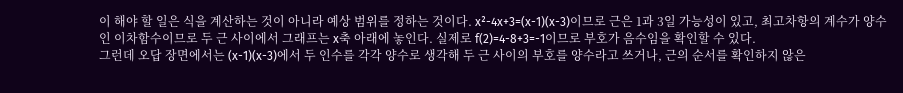이 해야 할 일은 식을 계산하는 것이 아니라 예상 범위를 정하는 것이다. x²-4x+3=(x-1)(x-3)이므로 근은 1과 3일 가능성이 있고, 최고차항의 계수가 양수인 이차함수이므로 두 근 사이에서 그래프는 x축 아래에 놓인다. 실제로 f(2)=4-8+3=-1이므로 부호가 음수임을 확인할 수 있다.
그런데 오답 장면에서는 (x-1)(x-3)에서 두 인수를 각각 양수로 생각해 두 근 사이의 부호를 양수라고 쓰거나, 근의 순서를 확인하지 않은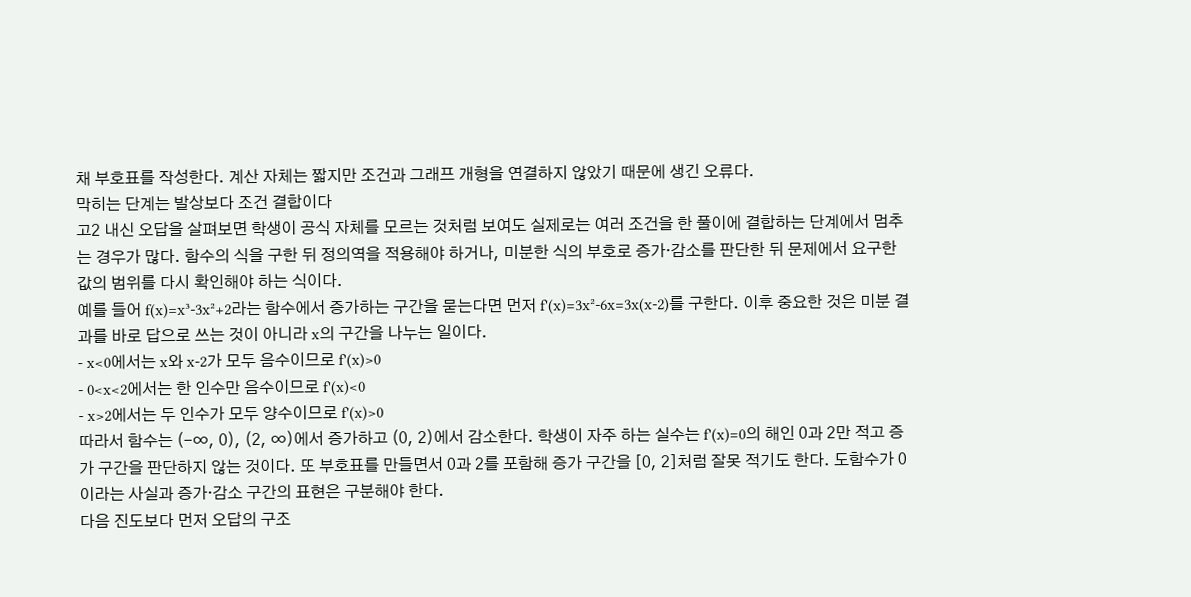채 부호표를 작성한다. 계산 자체는 짧지만 조건과 그래프 개형을 연결하지 않았기 때문에 생긴 오류다.
막히는 단계는 발상보다 조건 결합이다
고2 내신 오답을 살펴보면 학생이 공식 자체를 모르는 것처럼 보여도 실제로는 여러 조건을 한 풀이에 결합하는 단계에서 멈추는 경우가 많다. 함수의 식을 구한 뒤 정의역을 적용해야 하거나, 미분한 식의 부호로 증가·감소를 판단한 뒤 문제에서 요구한 값의 범위를 다시 확인해야 하는 식이다.
예를 들어 f(x)=x³-3x²+2라는 함수에서 증가하는 구간을 묻는다면 먼저 f'(x)=3x²-6x=3x(x-2)를 구한다. 이후 중요한 것은 미분 결과를 바로 답으로 쓰는 것이 아니라 x의 구간을 나누는 일이다.
- x<0에서는 x와 x-2가 모두 음수이므로 f'(x)>0
- 0<x<2에서는 한 인수만 음수이므로 f'(x)<0
- x>2에서는 두 인수가 모두 양수이므로 f'(x)>0
따라서 함수는 (-∞, 0), (2, ∞)에서 증가하고 (0, 2)에서 감소한다. 학생이 자주 하는 실수는 f'(x)=0의 해인 0과 2만 적고 증가 구간을 판단하지 않는 것이다. 또 부호표를 만들면서 0과 2를 포함해 증가 구간을 [0, 2]처럼 잘못 적기도 한다. 도함수가 0이라는 사실과 증가·감소 구간의 표현은 구분해야 한다.
다음 진도보다 먼저 오답의 구조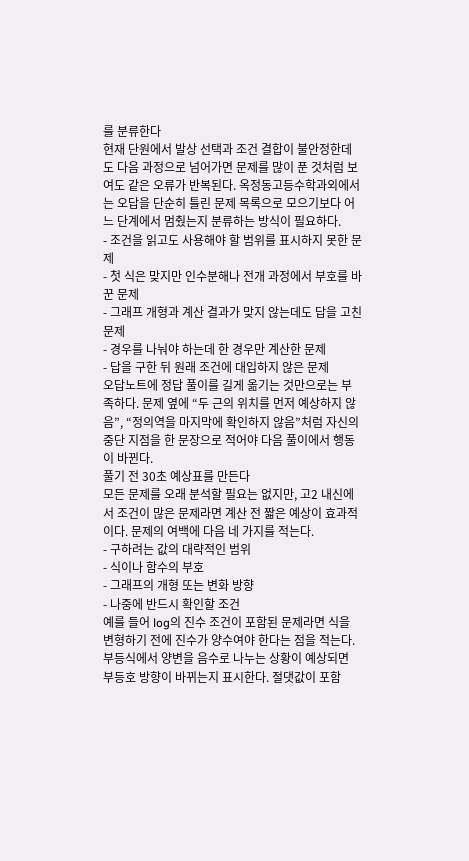를 분류한다
현재 단원에서 발상 선택과 조건 결합이 불안정한데도 다음 과정으로 넘어가면 문제를 많이 푼 것처럼 보여도 같은 오류가 반복된다. 옥정동고등수학과외에서는 오답을 단순히 틀린 문제 목록으로 모으기보다 어느 단계에서 멈췄는지 분류하는 방식이 필요하다.
- 조건을 읽고도 사용해야 할 범위를 표시하지 못한 문제
- 첫 식은 맞지만 인수분해나 전개 과정에서 부호를 바꾼 문제
- 그래프 개형과 계산 결과가 맞지 않는데도 답을 고친 문제
- 경우를 나눠야 하는데 한 경우만 계산한 문제
- 답을 구한 뒤 원래 조건에 대입하지 않은 문제
오답노트에 정답 풀이를 길게 옮기는 것만으로는 부족하다. 문제 옆에 “두 근의 위치를 먼저 예상하지 않음”, “정의역을 마지막에 확인하지 않음”처럼 자신의 중단 지점을 한 문장으로 적어야 다음 풀이에서 행동이 바뀐다.
풀기 전 30초 예상표를 만든다
모든 문제를 오래 분석할 필요는 없지만, 고2 내신에서 조건이 많은 문제라면 계산 전 짧은 예상이 효과적이다. 문제의 여백에 다음 네 가지를 적는다.
- 구하려는 값의 대략적인 범위
- 식이나 함수의 부호
- 그래프의 개형 또는 변화 방향
- 나중에 반드시 확인할 조건
예를 들어 log의 진수 조건이 포함된 문제라면 식을 변형하기 전에 진수가 양수여야 한다는 점을 적는다. 부등식에서 양변을 음수로 나누는 상황이 예상되면 부등호 방향이 바뀌는지 표시한다. 절댓값이 포함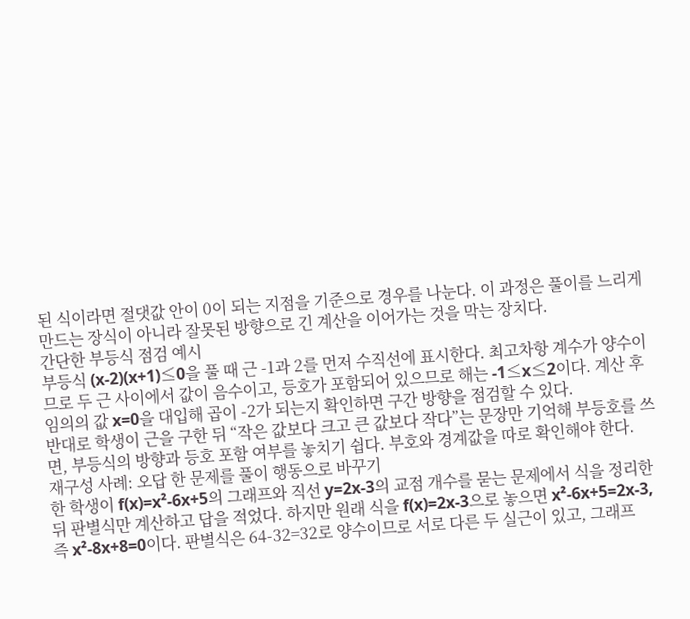된 식이라면 절댓값 안이 0이 되는 지점을 기준으로 경우를 나눈다. 이 과정은 풀이를 느리게 만드는 장식이 아니라 잘못된 방향으로 긴 계산을 이어가는 것을 막는 장치다.
간단한 부등식 점검 예시
부등식 (x-2)(x+1)≤0을 풀 때 근 -1과 2를 먼저 수직선에 표시한다. 최고차항 계수가 양수이므로 두 근 사이에서 값이 음수이고, 등호가 포함되어 있으므로 해는 -1≤x≤2이다. 계산 후 임의의 값 x=0을 대입해 곱이 -2가 되는지 확인하면 구간 방향을 점검할 수 있다.
반대로 학생이 근을 구한 뒤 “작은 값보다 크고 큰 값보다 작다”는 문장만 기억해 부등호를 쓰면, 부등식의 방향과 등호 포함 여부를 놓치기 쉽다. 부호와 경계값을 따로 확인해야 한다.
재구성 사례: 오답 한 문제를 풀이 행동으로 바꾸기
한 학생이 f(x)=x²-6x+5의 그래프와 직선 y=2x-3의 교점 개수를 묻는 문제에서 식을 정리한 뒤 판별식만 계산하고 답을 적었다. 하지만 원래 식을 f(x)=2x-3으로 놓으면 x²-6x+5=2x-3, 즉 x²-8x+8=0이다. 판별식은 64-32=32로 양수이므로 서로 다른 두 실근이 있고, 그래프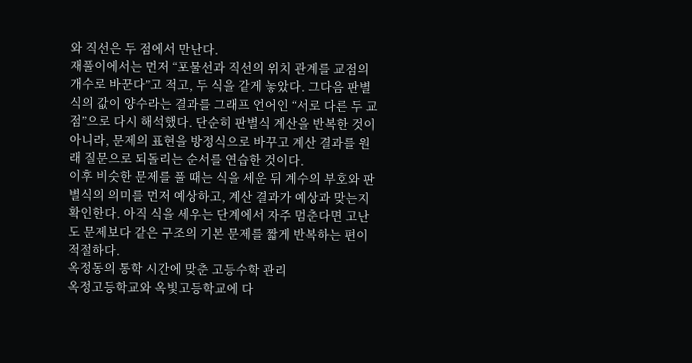와 직선은 두 점에서 만난다.
재풀이에서는 먼저 “포물선과 직선의 위치 관계를 교점의 개수로 바꾼다”고 적고, 두 식을 같게 놓았다. 그다음 판별식의 값이 양수라는 결과를 그래프 언어인 “서로 다른 두 교점”으로 다시 해석했다. 단순히 판별식 계산을 반복한 것이 아니라, 문제의 표현을 방정식으로 바꾸고 계산 결과를 원래 질문으로 되돌리는 순서를 연습한 것이다.
이후 비슷한 문제를 풀 때는 식을 세운 뒤 계수의 부호와 판별식의 의미를 먼저 예상하고, 계산 결과가 예상과 맞는지 확인한다. 아직 식을 세우는 단계에서 자주 멈춘다면 고난도 문제보다 같은 구조의 기본 문제를 짧게 반복하는 편이 적절하다.
옥정동의 통학 시간에 맞춘 고등수학 관리
옥정고등학교와 옥빛고등학교에 다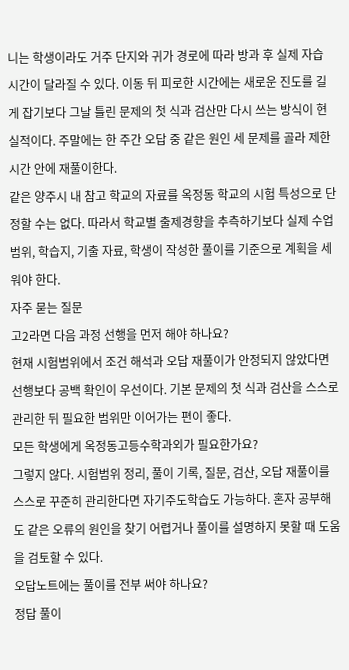니는 학생이라도 거주 단지와 귀가 경로에 따라 방과 후 실제 자습 시간이 달라질 수 있다. 이동 뒤 피로한 시간에는 새로운 진도를 길게 잡기보다 그날 틀린 문제의 첫 식과 검산만 다시 쓰는 방식이 현실적이다. 주말에는 한 주간 오답 중 같은 원인 세 문제를 골라 제한 시간 안에 재풀이한다.
같은 양주시 내 참고 학교의 자료를 옥정동 학교의 시험 특성으로 단정할 수는 없다. 따라서 학교별 출제경향을 추측하기보다 실제 수업 범위, 학습지, 기출 자료, 학생이 작성한 풀이를 기준으로 계획을 세워야 한다.
자주 묻는 질문
고2라면 다음 과정 선행을 먼저 해야 하나요?
현재 시험범위에서 조건 해석과 오답 재풀이가 안정되지 않았다면 선행보다 공백 확인이 우선이다. 기본 문제의 첫 식과 검산을 스스로 관리한 뒤 필요한 범위만 이어가는 편이 좋다.
모든 학생에게 옥정동고등수학과외가 필요한가요?
그렇지 않다. 시험범위 정리, 풀이 기록, 질문, 검산, 오답 재풀이를 스스로 꾸준히 관리한다면 자기주도학습도 가능하다. 혼자 공부해도 같은 오류의 원인을 찾기 어렵거나 풀이를 설명하지 못할 때 도움을 검토할 수 있다.
오답노트에는 풀이를 전부 써야 하나요?
정답 풀이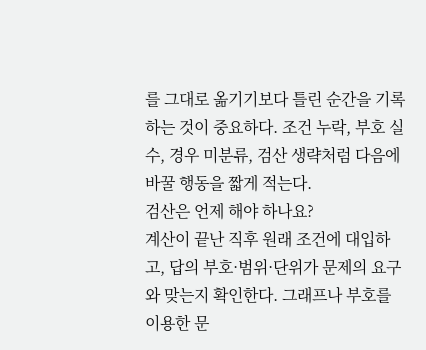를 그대로 옮기기보다 틀린 순간을 기록하는 것이 중요하다. 조건 누락, 부호 실수, 경우 미분류, 검산 생략처럼 다음에 바꿀 행동을 짧게 적는다.
검산은 언제 해야 하나요?
계산이 끝난 직후 원래 조건에 대입하고, 답의 부호·범위·단위가 문제의 요구와 맞는지 확인한다. 그래프나 부호를 이용한 문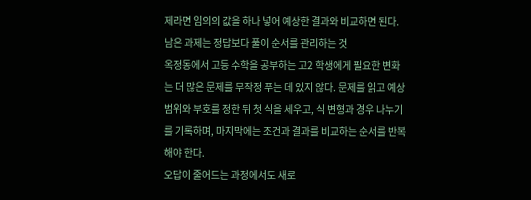제라면 임의의 값을 하나 넣어 예상한 결과와 비교하면 된다.
남은 과제는 정답보다 풀이 순서를 관리하는 것
옥정동에서 고등 수학을 공부하는 고2 학생에게 필요한 변화는 더 많은 문제를 무작정 푸는 데 있지 않다. 문제를 읽고 예상 범위와 부호를 정한 뒤 첫 식을 세우고, 식 변형과 경우 나누기를 기록하며, 마지막에는 조건과 결과를 비교하는 순서를 반복해야 한다.
오답이 줄어드는 과정에서도 새로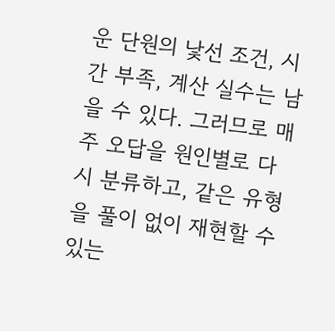운 단원의 낯선 조건, 시간 부족, 계산 실수는 남을 수 있다. 그러므로 매주 오답을 원인별로 다시 분류하고, 같은 유형을 풀이 없이 재현할 수 있는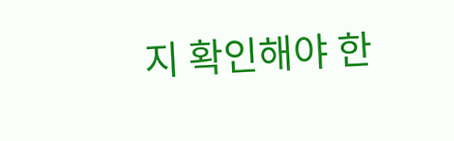지 확인해야 한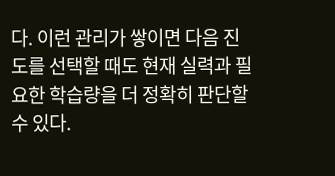다. 이런 관리가 쌓이면 다음 진도를 선택할 때도 현재 실력과 필요한 학습량을 더 정확히 판단할 수 있다.